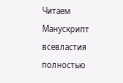Читаем Манускрипт всевластия полностью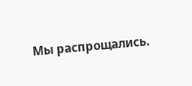Мы распрощались.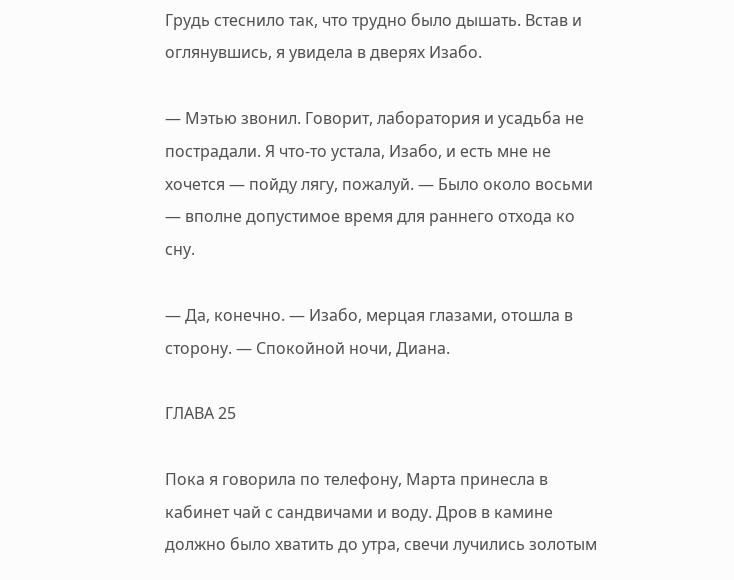Грудь стеснило так, что трудно было дышать. Встав и оглянувшись, я увидела в дверях Изабо.

— Мэтью звонил. Говорит, лаборатория и усадьба не пострадали. Я что-то устала, Изабо, и есть мне не хочется — пойду лягу, пожалуй. — Было около восьми — вполне допустимое время для раннего отхода ко сну.

— Да, конечно. — Изабо, мерцая глазами, отошла в сторону. — Спокойной ночи, Диана.

ГЛАВА 25

Пока я говорила по телефону, Марта принесла в кабинет чай с сандвичами и воду. Дров в камине должно было хватить до утра, свечи лучились золотым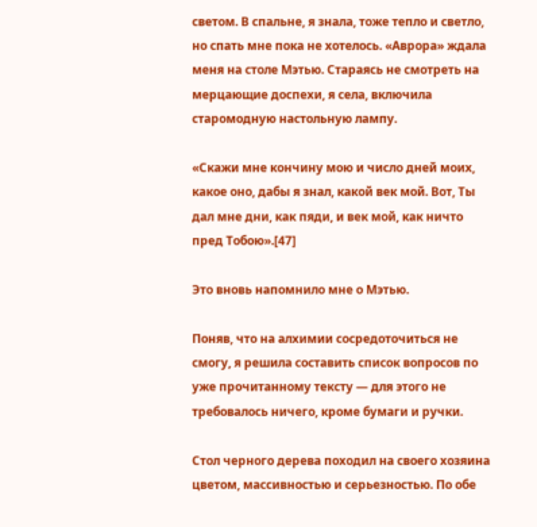светом. В спальне, я знала, тоже тепло и светло, но спать мне пока не хотелось. «Аврора» ждала меня на столе Мэтью. Стараясь не смотреть на мерцающие доспехи, я села, включила старомодную настольную лампу.

«Скажи мне кончину мою и число дней моих, какое оно, дабы я знал, какой век мой. Вот, Ты дал мне дни, как пяди, и век мой, как ничто пред Тобою».[47]

Это вновь напомнило мне о Мэтью.

Поняв, что на алхимии сосредоточиться не смогу, я решила составить список вопросов по уже прочитанному тексту — для этого не требовалось ничего, кроме бумаги и ручки.

Стол черного дерева походил на своего хозяина цветом, массивностью и серьезностью. По обе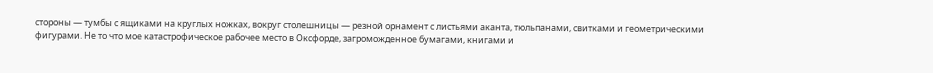стороны — тумбы с ящиками на круглых ножках, вокруг столешницы — резной орнамент с листьями аканта, тюльпанами, свитками и геометрическими фигурами. Не то что мое катастрофическое рабочее место в Оксфорде, загроможденное бумагами, книгами и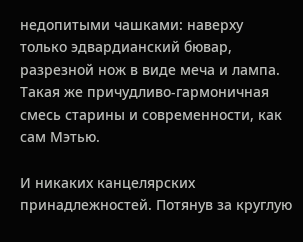недопитыми чашками: наверху только эдвардианский бювар, разрезной нож в виде меча и лампа. Такая же причудливо-гармоничная смесь старины и современности, как сам Мэтью.

И никаких канцелярских принадлежностей. Потянув за круглую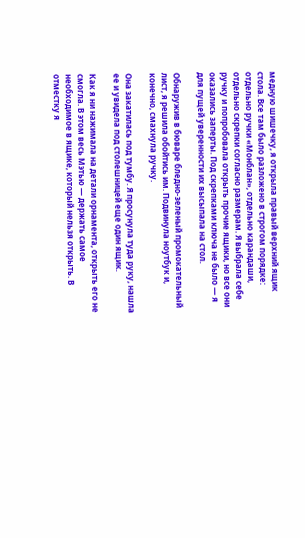медную шишечку, я открыла правый верхний ящик стола. Все там было разложено в строгом порядке: отдельно ручки «Монблан», отдельно карандаши, отдельно скрепки согласно размерам. Я выбрала себе ручку и попробовала открыть прочие ящики, но все они оказались заперты. Под скрепками ключа не было — я для пущей уверенности их высыпала на стол.

Обнаружив в бюваре бледно-зеленый промокательный лист, я решила обойтись им. Подвинула ноутбук и, конечно, смахнула ручку.

Она закатилась под тумбу. Я просунула туда руку, нашла ее и увидела под столешницей еще один ящик.

Как я ни нажимала на детали орнамента, открыть его не смогла. В этом весь Мэтью — держать самое необходимое в ящике, который нельзя открыть. В отместку я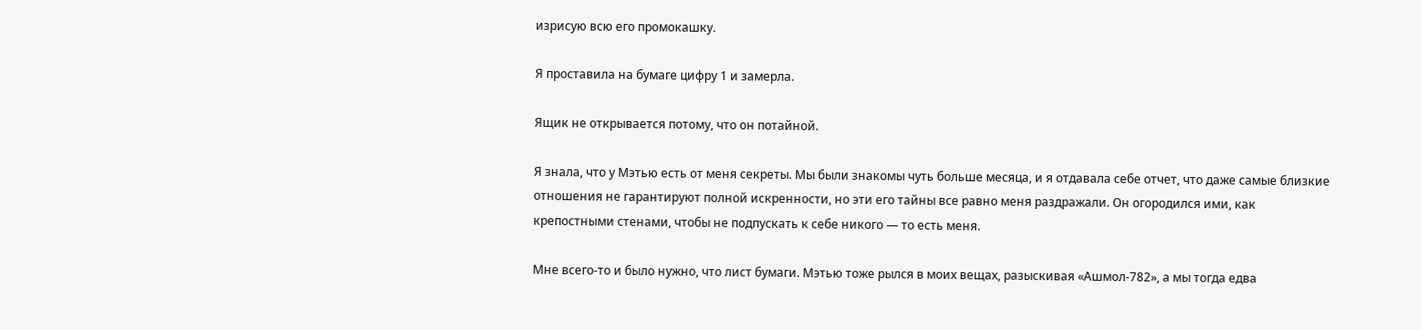изрисую всю его промокашку.

Я проставила на бумаге цифру 1 и замерла.

Ящик не открывается потому, что он потайной.

Я знала, что у Мэтью есть от меня секреты. Мы были знакомы чуть больше месяца, и я отдавала себе отчет, что даже самые близкие отношения не гарантируют полной искренности, но эти его тайны все равно меня раздражали. Он огородился ими, как крепостными стенами, чтобы не подпускать к себе никого — то есть меня.

Мне всего-то и было нужно, что лист бумаги. Мэтью тоже рылся в моих вещах, разыскивая «Ашмол-782», а мы тогда едва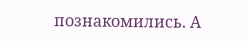познакомились. А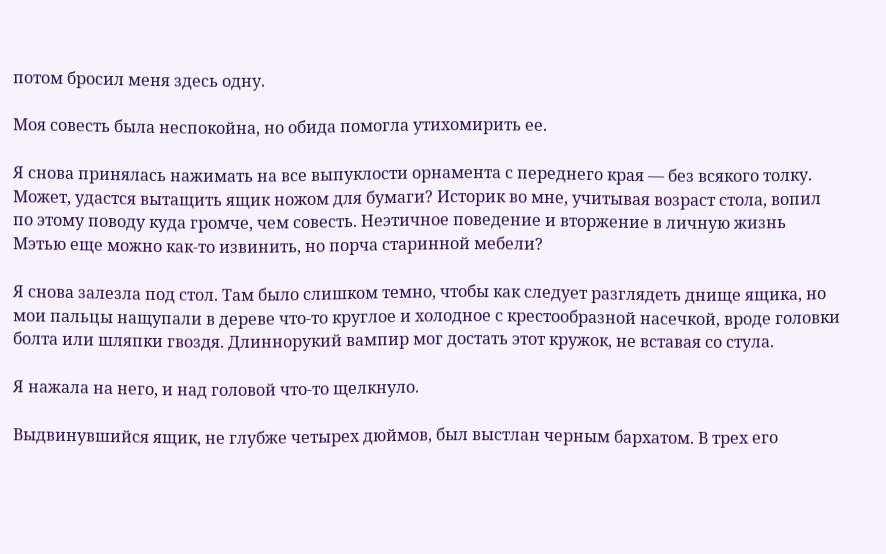потом бросил меня здесь одну.

Моя совесть была неспокойна, но обида помогла утихомирить ее.

Я снова принялась нажимать на все выпуклости орнамента с переднего края — без всякого толку. Может, удастся вытащить ящик ножом для бумаги? Историк во мне, учитывая возраст стола, вопил по этому поводу куда громче, чем совесть. Неэтичное поведение и вторжение в личную жизнь Мэтью еще можно как-то извинить, но порча старинной мебели?

Я снова залезла под стол. Там было слишком темно, чтобы как следует разглядеть днище ящика, но мои пальцы нащупали в дереве что-то круглое и холодное с крестообразной насечкой, вроде головки болта или шляпки гвоздя. Длиннорукий вампир мог достать этот кружок, не вставая со стула.

Я нажала на него, и над головой что-то щелкнуло.

Выдвинувшийся ящик, не глубже четырех дюймов, был выстлан черным бархатом. В трех его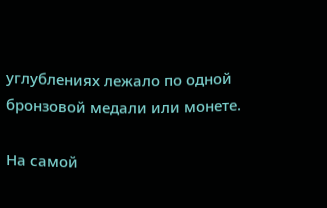углублениях лежало по одной бронзовой медали или монете.

На самой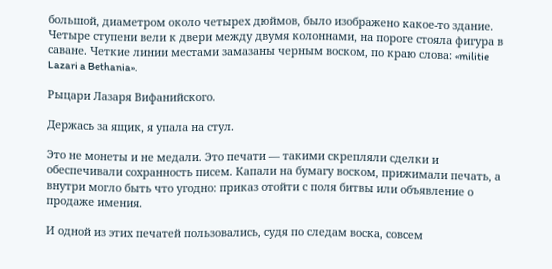большой, диаметром около четырех дюймов, было изображено какое-то здание. Четыре ступени вели к двери между двумя колоннами, на пороге стояла фигура в саване. Четкие линии местами замазаны черным воском, по краю слова: «militie Lazari a Bethania».

Рыцари Лазаря Вифанийского.

Держась за ящик, я упала на стул.

Это не монеты и не медали. Это печати — такими скрепляли сделки и обеспечивали сохранность писем. Капали на бумагу воском, прижимали печать, а внутри могло быть что угодно: приказ отойти с поля битвы или объявление о продаже имения.

И одной из этих печатей пользовались, судя по следам воска, совсем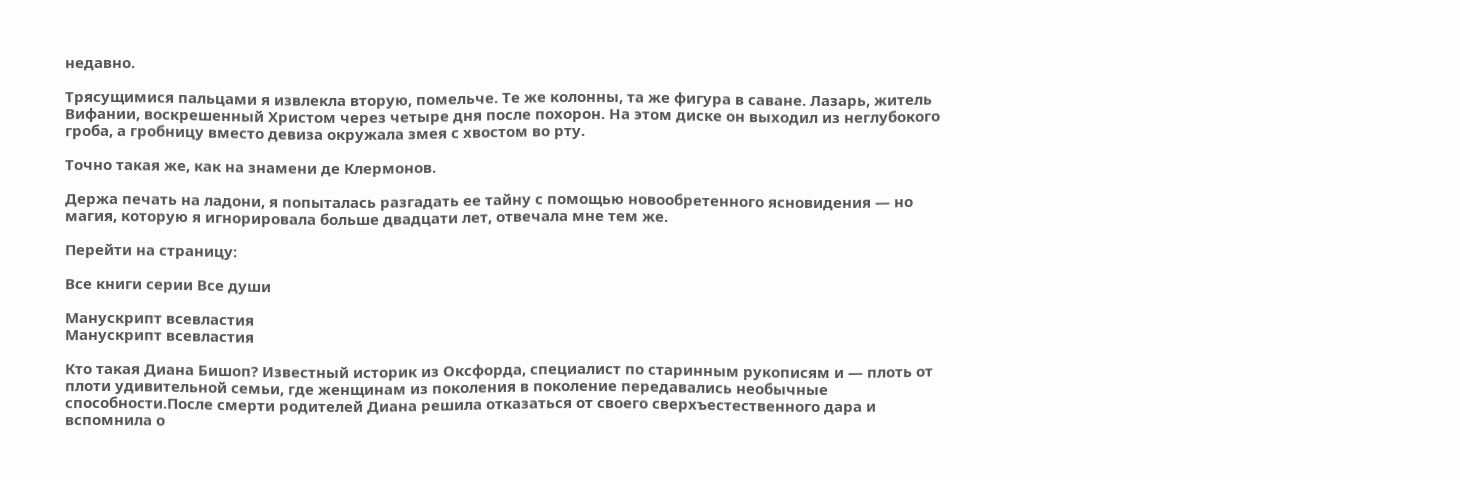недавно.

Трясущимися пальцами я извлекла вторую, помельче. Те же колонны, та же фигура в саване. Лазарь, житель Вифании, воскрешенный Христом через четыре дня после похорон. На этом диске он выходил из неглубокого гроба, а гробницу вместо девиза окружала змея с хвостом во рту.

Точно такая же, как на знамени де Клермонов.

Держа печать на ладони, я попыталась разгадать ее тайну с помощью новообретенного ясновидения — но магия, которую я игнорировала больше двадцати лет, отвечала мне тем же.

Перейти на страницу:

Все книги серии Все души

Манускрипт всевластия
Манускрипт всевластия

Кто такая Диана Бишоп? Известный историк из Оксфорда, специалист по старинным рукописям и — плоть от плоти удивительной семьи, где женщинам из поколения в поколение передавались необычные способности.После смерти родителей Диана решила отказаться от своего сверхъестественного дара и вспомнила о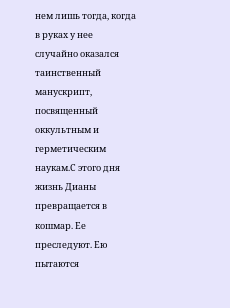нем лишь тогда, когда в руках у нее случайно оказался таинственный манускрипт, посвященный оккультным и герметическим наукам.С этого дня жизнь Дианы превращается в кошмар. Ее преследуют. Ею пытаются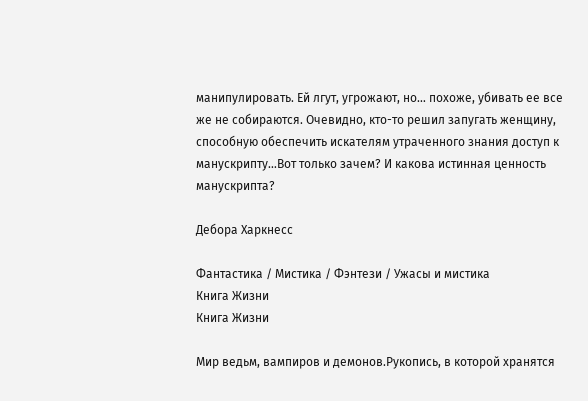манипулировать. Ей лгут, угрожают, но… похоже, убивать ее все же не собираются. Очевидно, кто-то решил запугать женщину, способную обеспечить искателям утраченного знания доступ к манускрипту…Вот только зачем? И какова истинная ценность манускрипта?

Дебора Харкнесс

Фантастика / Мистика / Фэнтези / Ужасы и мистика
Книга Жизни
Книга Жизни

Мир ведьм, вампиров и демонов.Рукопись, в которой хранятся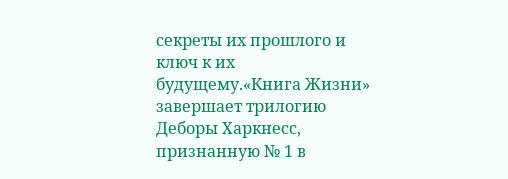секреты их прошлого и ключ к их будущему.«Книга Жизни» завершает трилогию Деборы Харкнесс, признанную № 1 в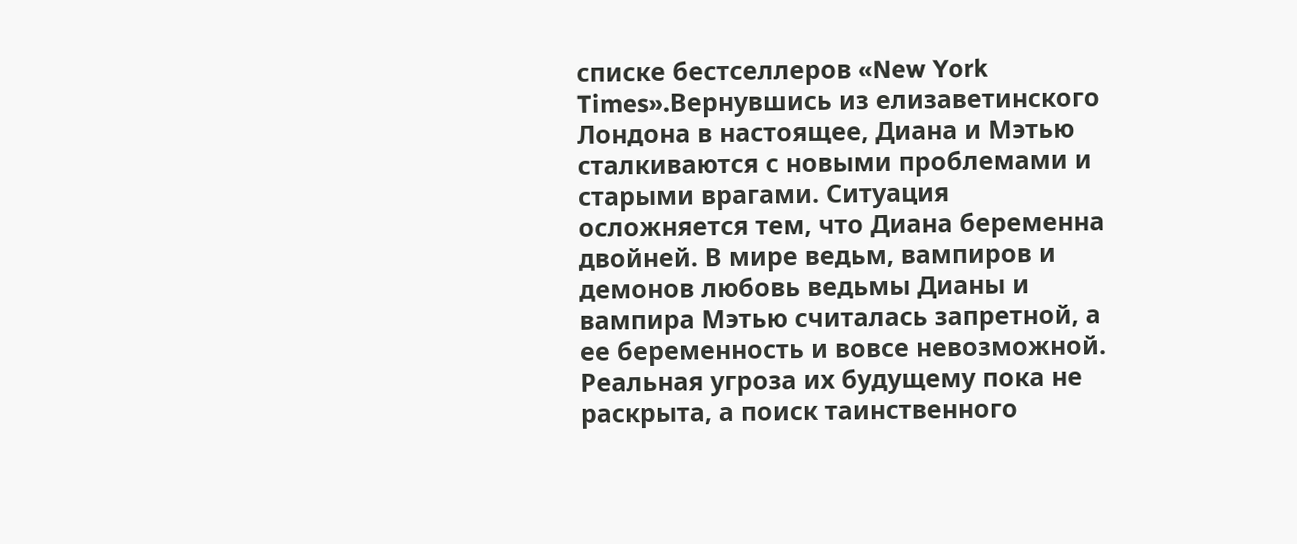списке бестселлеров «New York Times».Вернувшись из елизаветинского Лондона в настоящее, Диана и Мэтью сталкиваются с новыми проблемами и старыми врагами. Ситуация осложняется тем, что Диана беременна двойней. В мире ведьм, вампиров и демонов любовь ведьмы Дианы и вампира Мэтью считалась запретной, а ее беременность и вовсе невозможной. Реальная угроза их будущему пока не раскрыта, а поиск таинственного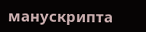манускрипта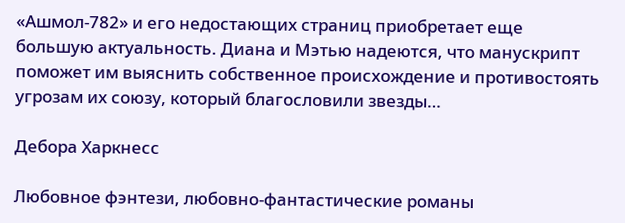«Ашмол-782» и его недостающих страниц приобретает еще большую актуальность. Диана и Мэтью надеются, что манускрипт поможет им выяснить собственное происхождение и противостоять угрозам их союзу, который благословили звезды…

Дебора Харкнесс

Любовное фэнтези, любовно-фантастические романы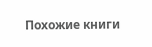Похожие книги